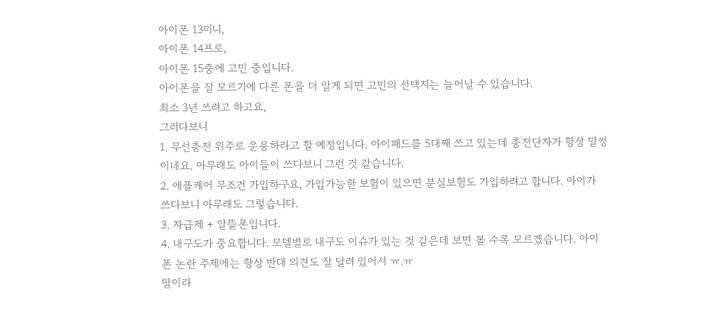아이폰 13미니,
아이폰 14프로,
아이폰 15중에 고민 중입니다.
아이폰을 잘 모르기에 다른 폰을 더 알게 되면 고민의 선택지는 늘어날 수 있습니다.
최소 3년 쓰려고 하고요,
그러다보니
1. 무선충전 위주로 운용하라고 할 예정입니다. 아이패드를 5대째 쓰고 있는데 충전단자가 항상 말썽이네요. 아무래도 아이들이 쓰다보니 그런 것 같습니다.
2. 애플케어 무조건 가입하구요, 가입가능한 보험이 있으면 분실보험도 가입하려고 합니다. 아이가 쓰다보니 아무래도 그렇습니다.
3. 자급제 + 알뜰폰입니다.
4. 내구도가 중요합니다. 모델별로 내구도 이슈가 있는 것 같은데 보면 볼 수록 모르겠습니다. 아이폰 논란 주제에는 항상 반대 의견도 잘 달려 있어서 ㅠ.ㅠ
딸이라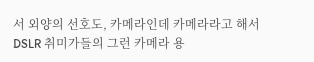서 외양의 선호도, 카메라인데 카메라라고 해서 DSLR 취미가들의 그런 카메라 용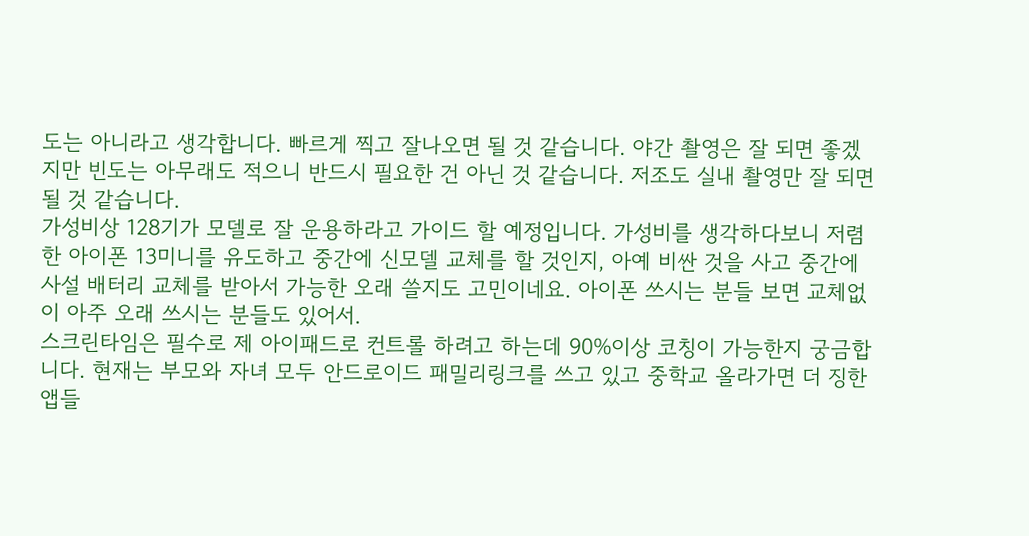도는 아니라고 생각합니다. 빠르게 찍고 잘나오면 될 것 같습니다. 야간 촬영은 잘 되면 좋겠지만 빈도는 아무래도 적으니 반드시 필요한 건 아닌 것 같습니다. 저조도 실내 촬영만 잘 되면 될 것 같습니다.
가성비상 128기가 모델로 잘 운용하라고 가이드 할 예정입니다. 가성비를 생각하다보니 저렴한 아이폰 13미니를 유도하고 중간에 신모델 교체를 할 것인지, 아예 비싼 것을 사고 중간에 사설 배터리 교체를 받아서 가능한 오래 쓸지도 고민이네요. 아이폰 쓰시는 분들 보면 교체없이 아주 오래 쓰시는 분들도 있어서.
스크린타임은 필수로 제 아이패드로 컨트롤 하려고 하는데 90%이상 코칭이 가능한지 궁금합니다. 현재는 부모와 자녀 모두 안드로이드 패밀리링크를 쓰고 있고 중학교 올라가면 더 징한 앱들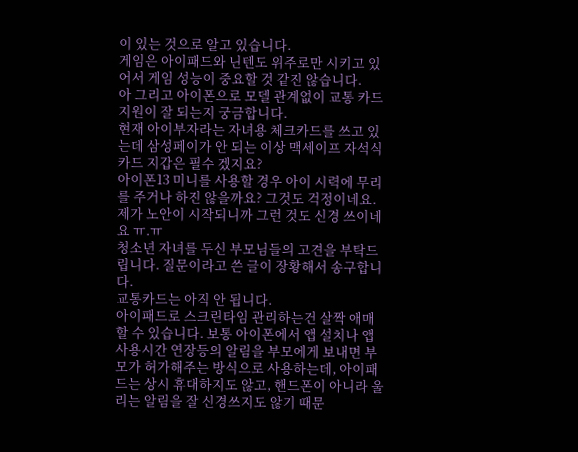이 있는 것으로 알고 있습니다.
게임은 아이패드와 닌텐도 위주로만 시키고 있어서 게임 성능이 중요할 것 같진 않습니다.
아 그리고 아이폰으로 모델 관계없이 교통 카드 지원이 잘 되는지 궁금합니다.
현재 아이부자라는 자녀용 체크카드를 쓰고 있는데 삼성페이가 안 되는 이상 맥세이프 자석식 카드 지갑은 필수 겠지요?
아이폰13 미니를 사용할 경우 아이 시력에 무리를 주거나 하진 않을까요? 그것도 걱정이네요. 제가 노안이 시작되니까 그런 것도 신경 쓰이네요 ㅠ.ㅠ
청소년 자녀를 두신 부모님들의 고견을 부탁드립니다. 질문이라고 쓴 글이 장황해서 송구합니다.
교통카드는 아직 안 됩니다.
아이패드로 스크린타임 관리하는건 살짝 애매할 수 있습니다. 보통 아이폰에서 앱 설치나 앱 사용시간 연장등의 알림을 부모에게 보내면 부모가 허가해주는 방식으로 사용하는데, 아이패드는 상시 휴대하지도 않고, 핸드폰이 아니라 울리는 알림을 잘 신경쓰지도 않기 때문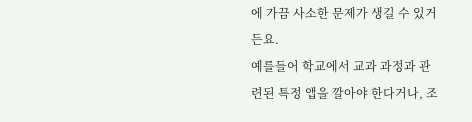에 가끔 사소한 문제가 생길 수 있거든요.
예를들어 학교에서 교과 과정과 관련된 특정 앱을 깔아야 한다거나, 조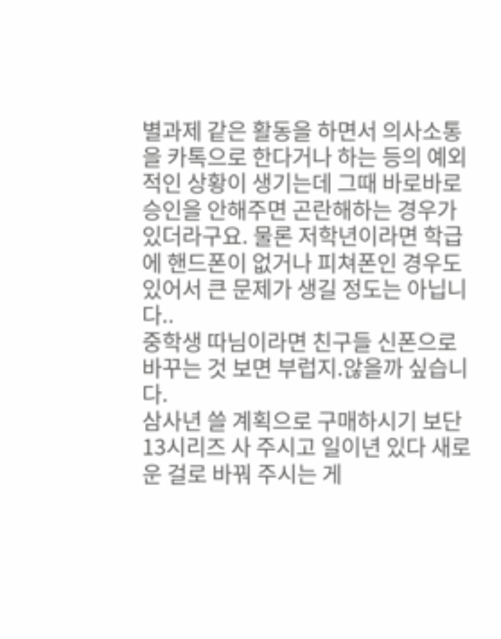별과제 같은 활동을 하면서 의사소통을 카톡으로 한다거나 하는 등의 예외적인 상황이 생기는데 그때 바로바로 승인을 안해주면 곤란해하는 경우가 있더라구요. 물론 저학년이라면 학급에 핸드폰이 없거나 피쳐폰인 경우도 있어서 큰 문제가 생길 정도는 아닙니다..
중학생 따님이라면 친구들 신폰으로 바꾸는 것 보면 부럽지.않을까 싶습니다.
삼사년 쓸 계획으로 구매하시기 보단 13시리즈 사 주시고 일이년 있다 새로운 걸로 바꿔 주시는 게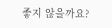좋지 않을까요?